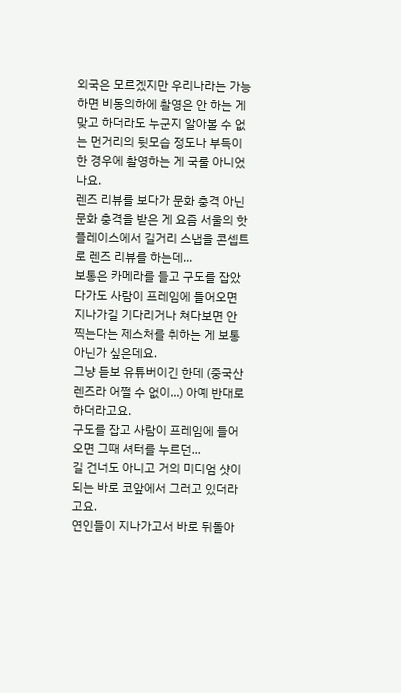외국은 모르겠지만 우리나라는 가능하면 비동의하에 촬영은 안 하는 게 맞고 하더라도 누군지 알아볼 수 없는 먼거리의 뒷모습 정도나 부득이한 경우에 촬영하는 게 국룰 아니었나요.
렌즈 리뷰를 보다가 문화 충격 아닌 문화 충격을 받은 게 요즘 서울의 핫플레이스에서 길거리 스냅을 콘셉트로 렌즈 리뷰를 하는데...
보통은 카메라를 들고 구도를 잡았다가도 사람이 프레임에 들어오면 지나가길 기다리거나 쳐다보면 안 찍는다는 제스처를 취하는 게 보통 아닌가 싶은데요.
그냥 듣보 유튜버이긴 한데 (중국산 렌즈라 어쩔 수 없이...) 아예 반대로 하더라고요.
구도를 잡고 사람이 프레임에 들어오면 그때 셔터를 누르던...
길 건너도 아니고 거의 미디엄 샷이 되는 바로 코앞에서 그러고 있더라고요.
연인들이 지나가고서 바로 뒤돌아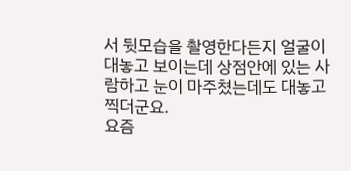서 뒷모습을 촬영한다든지 얼굴이 대놓고 보이는데 상점안에 있는 사람하고 눈이 마주쳤는데도 대놓고 찍더군요.
요즘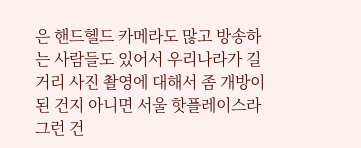은 핸드헬드 카메라도 많고 방송하는 사람들도 있어서 우리나라가 길거리 사진 촬영에 대해서 좀 개방이 된 건지 아니면 서울 핫플레이스라 그런 건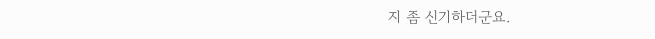지 좀 신기하더군요.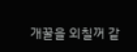개꿀을 외칠꺼 같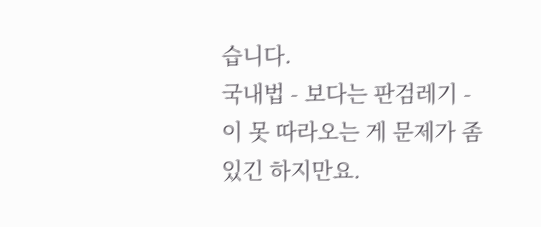습니다.
국내법 - 보다는 판검레기 - 이 못 따라오는 게 문제가 좀 있긴 하지만요.